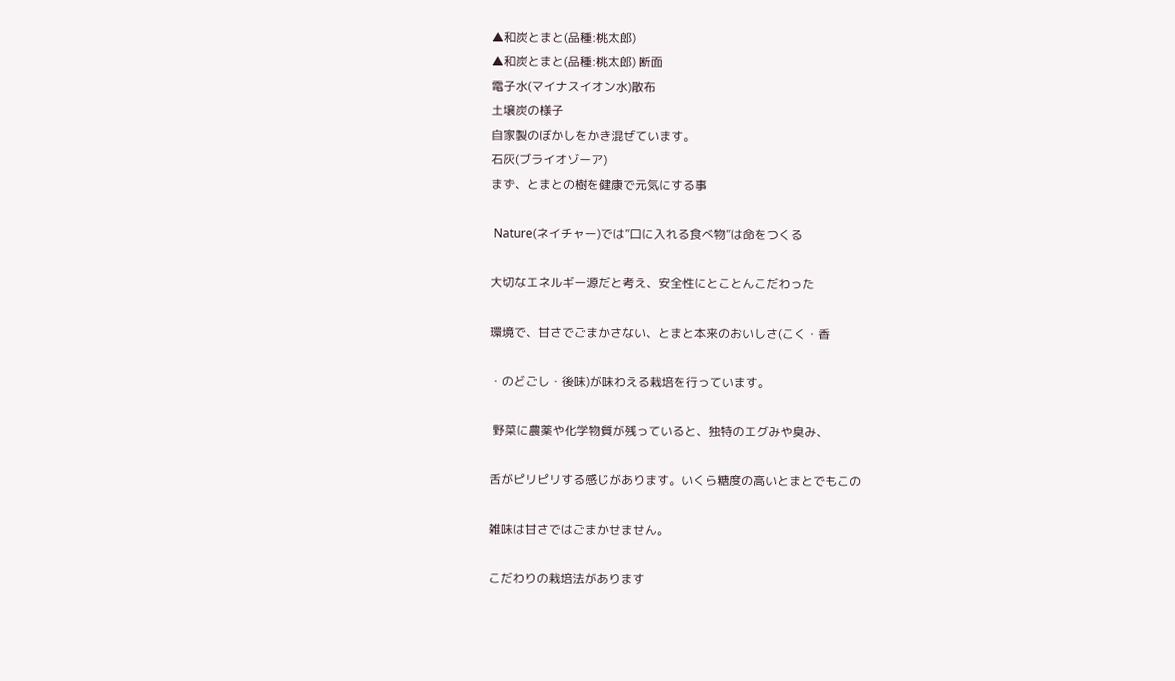▲和炭とまと(品種:桃太郎)
▲和炭とまと(品種:桃太郎) 断面
電子水(マイナスイオン水)散布
土壌炭の様子
自家製のぼかしをかき混ぜています。
石灰(ブライオゾーア)
まず、とまとの樹を健康で元気にする事

 Nature(ネイチャー)では”口に入れる食べ物”は命をつくる

大切なエネルギー源だと考え、安全性にとことんこだわった

環境で、甘さでごまかさない、とまと本来のおいしさ(こく・香

・のどごし・後味)が味わえる栽培を行っています。

 野菜に農薬や化学物質が残っていると、独特のエグみや臭み、

舌がピリピリする感じがあります。いくら糖度の高いとまとでもこの

雑味は甘さではごまかせません。

こだわりの栽培法があります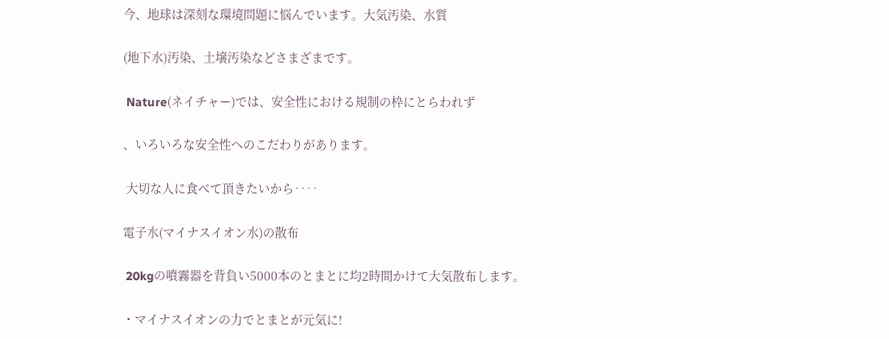今、地球は深刻な環境問題に悩んでいます。大気汚染、水質

(地下水)汚染、土壌汚染などさまざまです。

 Nature(ネイチャー)では、安全性における規制の枠にとらわれず

、いろいろな安全性へのこだわりがあります。

 大切な人に食べて頂きたいから‥‥

電子水(マイナスイオン水)の散布

 20kgの噴霧器を背負い5000本のとまとに均2時間かけて大気散布します。

・マイナスイオンの力でとまとが元気に!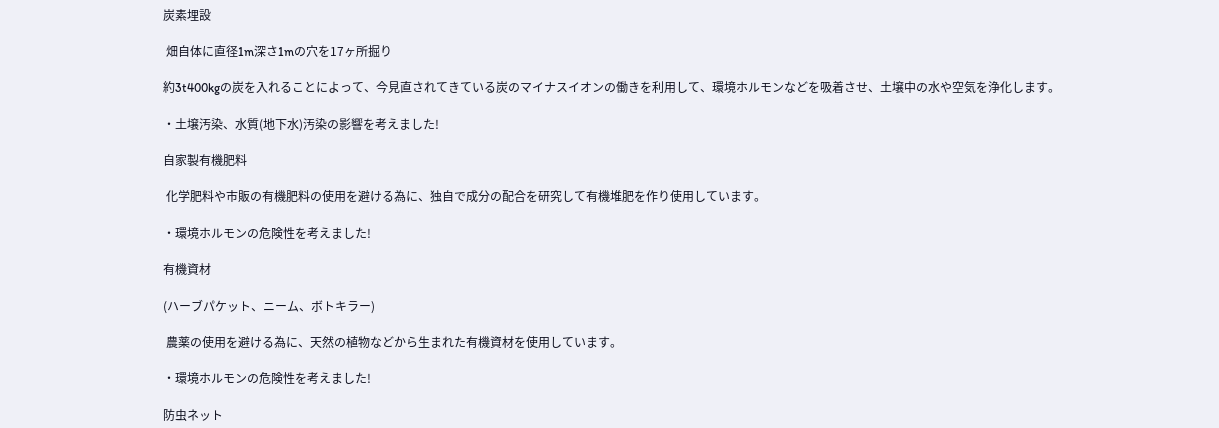炭素埋設

 畑自体に直径1m深さ1mの穴を17ヶ所掘り

約3t400kgの炭を入れることによって、今見直されてきている炭のマイナスイオンの働きを利用して、環境ホルモンなどを吸着させ、土壌中の水や空気を浄化します。

・土壌汚染、水質(地下水)汚染の影響を考えました!

自家製有機肥料

 化学肥料や市販の有機肥料の使用を避ける為に、独自で成分の配合を研究して有機堆肥を作り使用しています。

・環境ホルモンの危険性を考えました!

有機資材

(ハーブパケット、ニーム、ボトキラー)

 農薬の使用を避ける為に、天然の植物などから生まれた有機資材を使用しています。

・環境ホルモンの危険性を考えました!

防虫ネット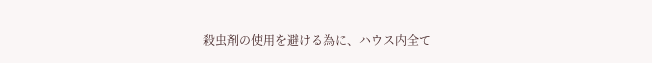殺虫剤の使用を避ける為に、ハウス内全て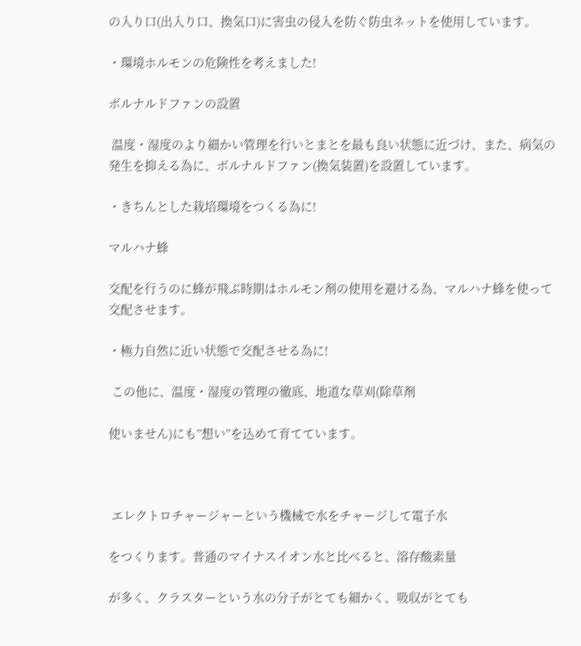の入り口(出入り口、換気口)に害虫の侵入を防ぐ防虫ネットを使用しています。

・環境ホルモンの危険性を考えました!

ボルナルドファンの設置

 温度・湿度のより細かい管理を行いとまとを最も良い状態に近づけ、また、病気の発生を抑える為に、ボルナルドファン(換気装置)を設置しています。

・きちんとした栽培環境をつくる為に!

マルハナ蜂

交配を行うのに蜂が飛ぶ時期はホルモン剤の使用を避ける為、マルハナ蜂を使って交配させます。

・極力自然に近い状態で交配させる為に!

 この他に、温度・湿度の管理の徹底、地道な草刈(除草剤

使いません)にも”想い”を込めて育てています。



 エレクトロチャージャーという機械で水をチャージして電子水

をつくります。普通のマイナスイオン水と比べると、溶存酸素量

が多く、クラスターという水の分子がとても細かく、吸収がとても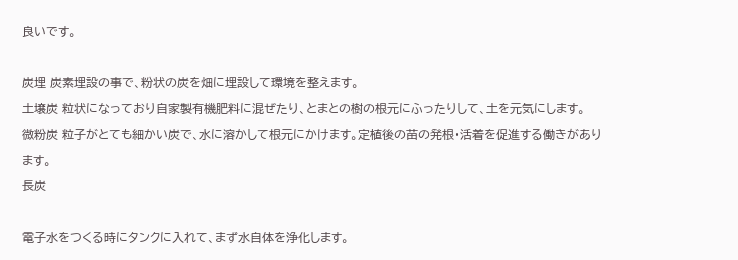良いです。

炭埋 炭素埋設の事で、粉状の炭を畑に埋設して環境を整えます。
土壌炭 粒状になっており自家製有機肥料に混ぜたり、とまとの樹の根元にふったりして、土を元気にします。
微粉炭 粒子がとても細かい炭で、水に溶かして根元にかけます。定植後の苗の発根・活着を促進する働きがあります。
長炭

電子水をつくる時にタンクに入れて、まず水自体を浄化します。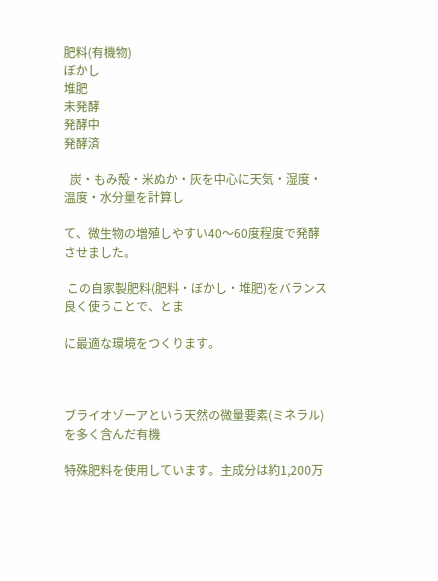肥料(有機物)
ぼかし
堆肥
未発酵
発酵中
発酵済

  炭・もみ殻・米ぬか・灰を中心に天気・湿度・温度・水分量を計算し

て、微生物の増殖しやすい40〜60度程度で発酵させました。

 この自家製肥料(肥料・ぼかし・堆肥)をバランス良く使うことで、とま

に最適な環境をつくります。



ブライオゾーアという天然の微量要素(ミネラル)を多く含んだ有機

特殊肥料を使用しています。主成分は約1,200万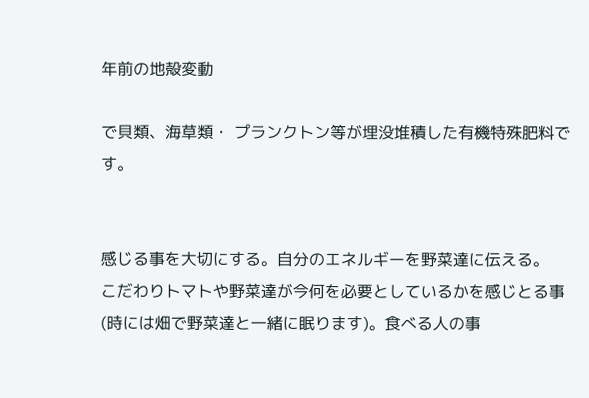年前の地殻変動

で貝類、海草類・ プランクトン等が埋没堆積した有機特殊肥料です。


感じる事を大切にする。自分のエネルギーを野菜達に伝える。
こだわりトマトや野菜達が今何を必要としているかを感じとる事
(時には畑で野菜達と一緒に眠ります)。食べる人の事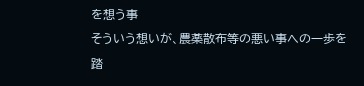を想う事
そういう想いが、農薬散布等の悪い事への一歩を踏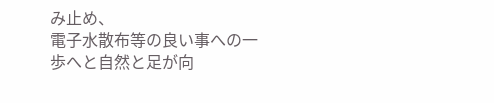み止め、
電子水散布等の良い事への一歩へと自然と足が向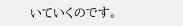いていくのです。